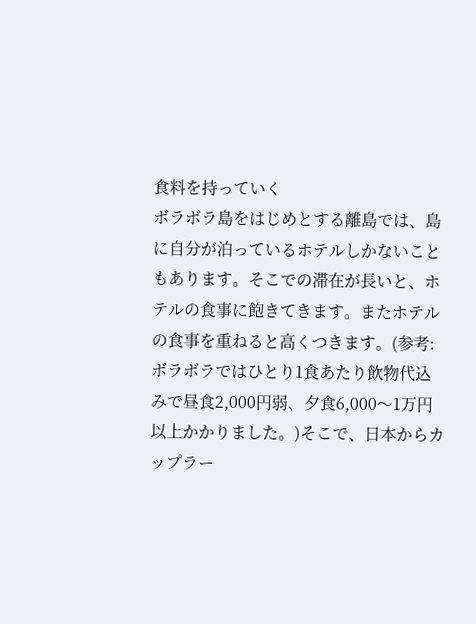食料を持っていく
ボラボラ島をはじめとする離島では、島に自分が泊っているホテルしかないこともあります。そこでの滞在が長いと、ホテルの食事に飽きてきます。またホテルの食事を重ねると高くつきます。(参考:ボラボラではひとり1食あたり飲物代込みで昼食2,000円弱、夕食6,000〜1万円以上かかりました。)そこで、日本からカップラー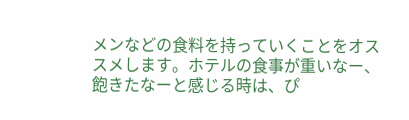メンなどの食料を持っていくことをオススメします。ホテルの食事が重いなー、飽きたなーと感じる時は、ぴ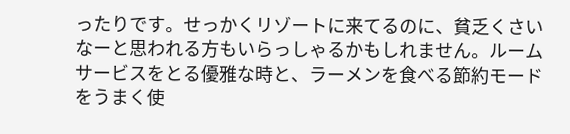ったりです。せっかくリゾートに来てるのに、貧乏くさいなーと思われる方もいらっしゃるかもしれません。ルームサービスをとる優雅な時と、ラーメンを食べる節約モードをうまく使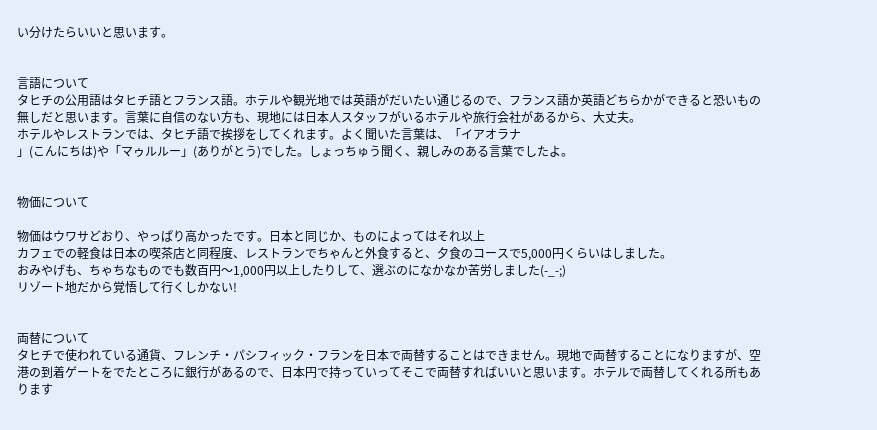い分けたらいいと思います。


言語について
タヒチの公用語はタヒチ語とフランス語。ホテルや観光地では英語がだいたい通じるので、フランス語か英語どちらかができると恐いもの無しだと思います。言葉に自信のない方も、現地には日本人スタッフがいるホテルや旅行会社があるから、大丈夫。
ホテルやレストランでは、タヒチ語で挨拶をしてくれます。よく聞いた言葉は、「イアオラナ
」(こんにちは)や「マゥルルー」(ありがとう)でした。しょっちゅう聞く、親しみのある言葉でしたよ。


物価について

物価はウワサどおり、やっぱり高かったです。日本と同じか、ものによってはそれ以上
カフェでの軽食は日本の喫茶店と同程度、レストランでちゃんと外食すると、夕食のコースで5,000円くらいはしました。
おみやげも、ちゃちなものでも数百円〜1,000円以上したりして、選ぶのになかなか苦労しました(-_-;)
リゾート地だから覚悟して行くしかない!


両替について
タヒチで使われている通貨、フレンチ・パシフィック・フランを日本で両替することはできません。現地で両替することになりますが、空港の到着ゲートをでたところに銀行があるので、日本円で持っていってそこで両替すればいいと思います。ホテルで両替してくれる所もあります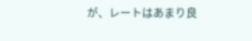が、レートはあまり良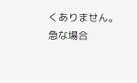くありません。急な場合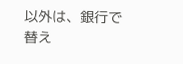以外は、銀行で替え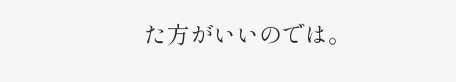た方がいいのでは。